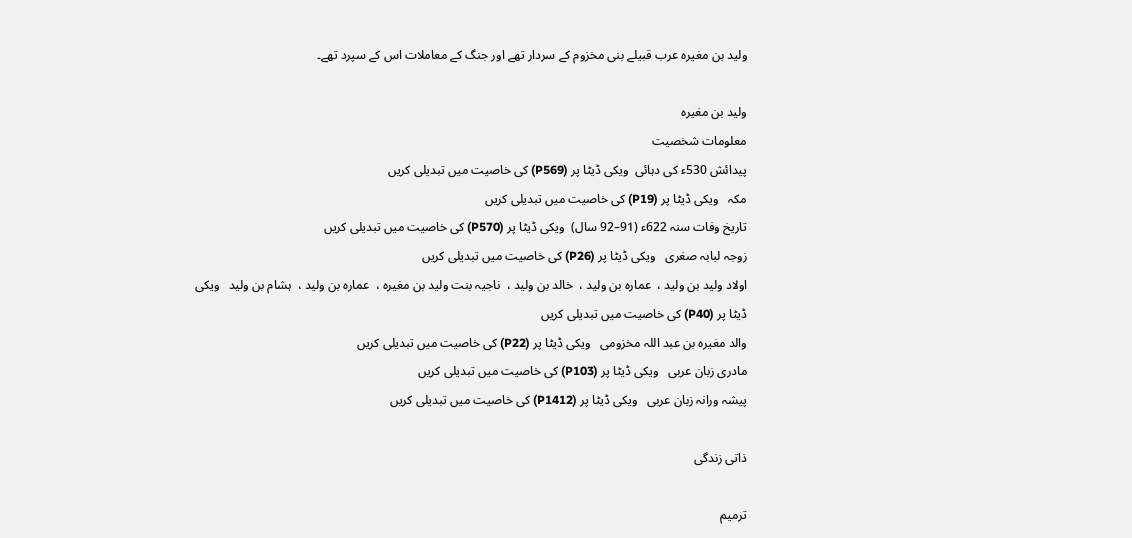ولید بن مغیرہ عرب قبیلے بنی مخزوم کے سردار تھے اور جنگ کے معاملات اس کے سپرد تھے۔

ولید بن مغیرہ
معلومات شخصیت
پیدائش 530ء کی دہائی  ویکی ڈیٹا پر (P569) کی خاصیت میں تبدیلی کریں
مکہ   ویکی ڈیٹا پر (P19) کی خاصیت میں تبدیلی کریں
تاریخ وفات سنہ 622ء (91–92 سال)  ویکی ڈیٹا پر (P570) کی خاصیت میں تبدیلی کریں
زوجہ لبابہ صغرى   ویکی ڈیٹا پر (P26) کی خاصیت میں تبدیلی کریں
اولاد ولید بن ولید ،  عمارہ بن ولید ،  خالد بن ولید ،  ناجیہ بنت ولید بن مغیرہ ،  عمارہ بن ولید ،  ہشام بن ولید   ویکی ڈیٹا پر (P40) کی خاصیت میں تبدیلی کریں
والد مغیرہ بن عبد اللہ مخزومی   ویکی ڈیٹا پر (P22) کی خاصیت میں تبدیلی کریں
مادری زبان عربی   ویکی ڈیٹا پر (P103) کی خاصیت میں تبدیلی کریں
پیشہ ورانہ زبان عربی   ویکی ڈیٹا پر (P1412) کی خاصیت میں تبدیلی کریں

ذاتی زندگی

ترمیم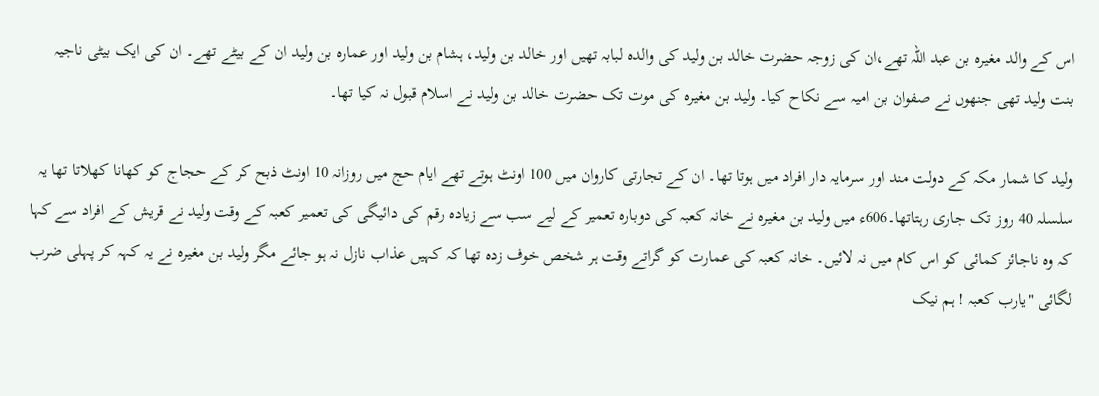اس کے والد مغیرہ بن عبد اللہ تھے،ان کی زوجہ حضرت خالد بن ولید کی والدہ لبابہ تھیں اور خالد بن ولید، ہشام بن ولید اور عمارہ بن ولید ان کے بیٹے تھے۔ ان کی ایک بیٹی ناجیہ بنت ولید تھی جنھوں نے صفوان بن امیہ سے نکاح کیا۔ ولید بن مغیرہ کی موت تک حضرت خالد بن ولید نے اسلام قبول نہ کیا تھا۔

ولید کا شمار مکہ کے دولت مند اور سرمایہ دار افراد میں ہوتا تھا۔ ان کے تجارتی کاروان میں 100 اونٹ ہوتے تھے ایام حج میں روزانہ 10 اونٹ ذبح کر کے حجاج کو کھانا کھلاتا تھا یہ سلسلہ 40 روز تک جاری رہتاتھا۔606ء میں ولید بن مغیرہ نے خانہ کعبہ کی دوبارہ تعمیر کے لیے سب سے زیادہ رقم کی دائیگی کی تعمیر کعبہ کے وقت ولید نے قریش کے افراد سے کہا کہ وہ ناجائز کمائی کو اس کام میں نہ لائیں۔ خانہ کعبہ کی عمارت کو گراتے وقت ہر شخص خوف زدہ تھا کہ کہیں عذاب نازل نہ ہو جائے مگر ولید بن مغیرہ نے یہ کہہ کر پہلی ضرب لگائی "یارب کعبہ ! ہم نیک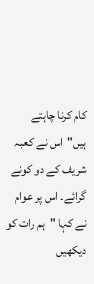کام کرنا چاہتے ہیں"اس نے کعبہ شریف کے دو کونے گرائے۔ اس پر عوام نے کہا "ہم رات کو دیکھیں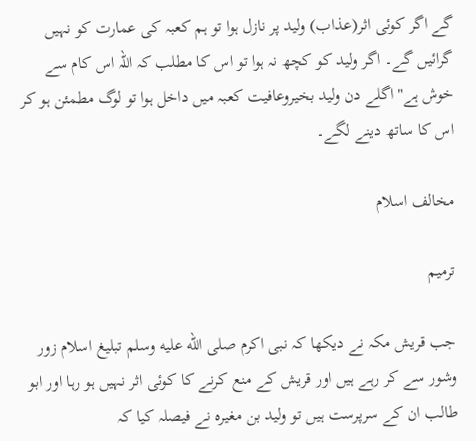گے اگر کوئی اثر(عذاب) ولید پر نازل ہوا تو ہم کعبہ کی عمارت کو نہیں گرائیں گے۔ اگر ولید کو کچھ نہ ہوا تو اس کا مطلب کہ اللہ اس کام سے خوش ہے"اگلے دن ولید بخیروعافیت کعبہ میں داخل ہوا تو لوگ مطمئن ہو کر اس کا ساتھ دینے لگے۔

مخالف اسلام

ترمیم

جب قریش مکہ نے دیکھا کہ نبی اکرم صلى الله عليه وسلم تبلیغ اسلام زور وشور سے کر رہے ہیں اور قریش کے منع کرنے کا کوئی اثر نہیں ہو رہا اور ابو طالب ان کے سرپرست ہیں تو ولید بن مغیرہ نے فیصلہ کیا کہ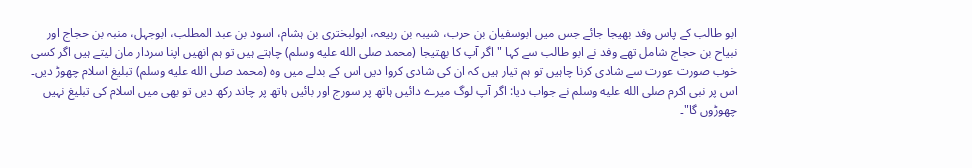ابو طالب کے پاس وفد بھیجا جائے جس میں ابوسفیان بن حرب، شیبہ بن ربیعہ، ابولبختری بن ہشام، اسود بن عبد المطلب، ابوجہل، منبہ بن حجاج اور نبیاح بن حجاج شامل تھے وفد نے ابو طالب سے کہا "اگر آپ کا بھتیجا (محمد صلى الله عليه وسلم) چاہتے ہیں تو ہم انھیں اپنا سردار مان لیتے ہیں اگر کسی خوب صورت عورت سے شادی کرنا چاہیں تو ہم تیار ہیں کہ ان کی شادی کروا دیں اس کے بدلے میں وہ (محمد صلى الله عليه وسلم) تبلیغ اسلام چھوڑ دیں۔ اس پر نبی اکرم صلى الله عليه وسلم نے جواب دیا: اگر آپ لوگ میرے دائیں ہاتھ پر سورج اور بائیں ہاتھ پر چاند رکھ دیں تو بھی میں اسلام کی تبلیغ نہیں چھوڑوں گا"۔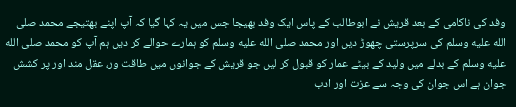وفد کی ناکامی کے بعد قریش نے ابوطالب کے پاس ایک وفد بھیجا جس میں یہ کہا گیا کہ آپ اپنے بھتیجے محمد صلى الله عليه وسلم کی سرپرستی چھوڑ دیں اور محمد صلى الله عليه وسلم کو ہمارے حوالے کر دیں ہم آپ کو محمد صلى الله عليه وسلم کے بدلے میں ولید کے بیٹے عمار کو قبول کر لیں جو قریش کے جوانوں میں طاقت ور، عقل مند اور پر کشش جوان ہے اس جوان کی وجہ سے عزت اور ادب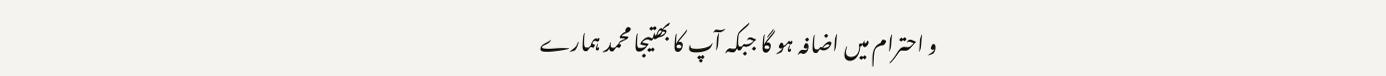و احترام میں اضافہ ہو گا جبکہ آپ کا بھتیجا محمد ہمارے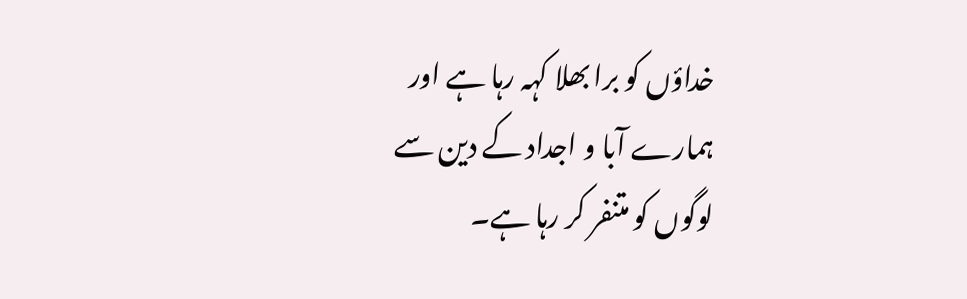خداؤں کو برا بھلا کہہ رہا ہے اور ہمارے آبا و اجداد کے دین سے لوگوں کو متنفر کر رہا ہے۔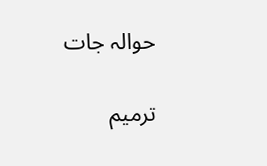حوالہ جات

ترمیم